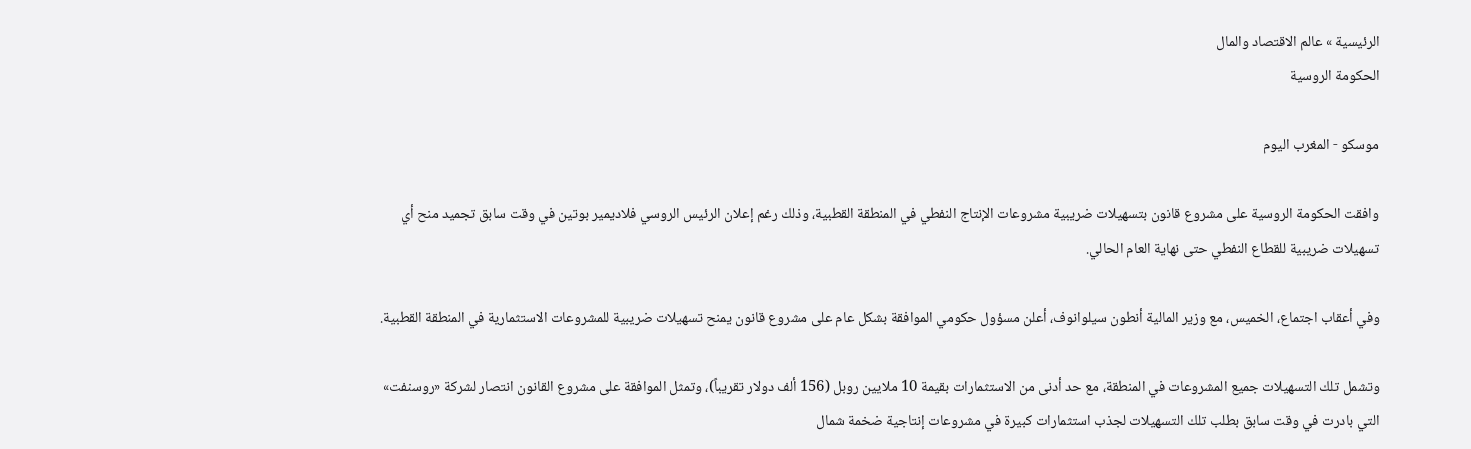الرئيسية » عالم الاقتصاد والمال
الحكومة الروسية

موسكو - المغرب اليوم

وافقت الحكومة الروسية على مشروع قانون بتسهيلات ضريبية مشروعات الإنتاج النفطي في المنطقة القطبية، وذلك رغم إعلان الرئيس الروسي فلاديمير بوتين في وقت سابق تجميد منح أي تسهيلات ضريبية للقطاع النفطي حتى نهاية العام الحالي.

وفي أعقاب اجتماع، الخميس، مع وزير المالية أنطون سيلوانوف، أعلن مسؤول حكومي الموافقة بشكل عام على مشروع قانون يمنح تسهيلات ضريبية للمشروعات الاستثمارية في المنطقة القطبية.

وتشمل تلك التسهيلات جميع المشروعات في المنطقة، مع حد أدنى من الاستثمارات بقيمة 10 ملايين روبل (156 ألف دولار تقريباً)، وتمثل الموافقة على مشروع القانون انتصار لشركة «روسنفت» التي بادرت في وقت سابق بطلب تلك التسهيلات لجذب استثمارات كبيرة في مشروعات إنتاجية ضخمة شمال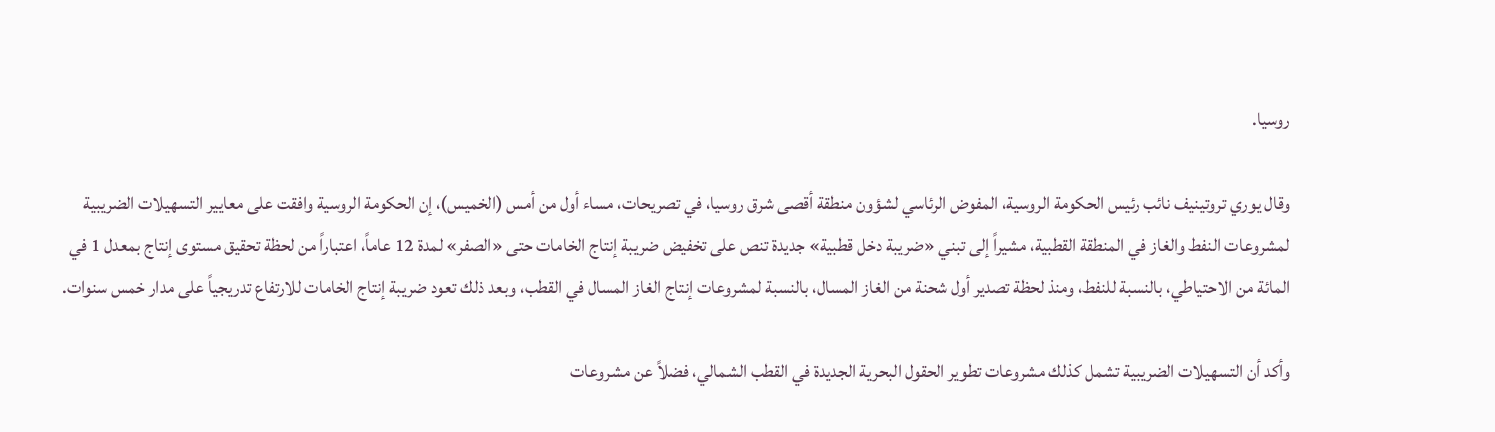روسيا.

وقال يوري تروتينيف نائب رئيس الحكومة الروسية، المفوض الرئاسي لشؤون منطقة أقصى شرق روسيا، في تصريحات، مساء أول من أمس (الخميس)، إن الحكومة الروسية وافقت على معايير التسهيلات الضريبية لمشروعات النفط والغاز في المنطقة القطبية، مشيراً إلى تبني «ضريبة دخل قطبية» جديدة تنص على تخفيض ضريبة إنتاج الخامات حتى «الصفر» لمدة 12 عاماً، اعتباراً من لحظة تحقيق مستوى إنتاج بمعدل 1 في المائة من الاحتياطي، بالنسبة للنفط، ومنذ لحظة تصدير أول شحنة من الغاز المسال، بالنسبة لمشروعات إنتاج الغاز المسال في القطب، وبعد ذلك تعود ضريبة إنتاج الخامات للارتفاع تدريجياً على مدار خمس سنوات.

وأكد أن التسهيلات الضريبية تشمل كذلك مشروعات تطوير الحقول البحرية الجديدة في القطب الشمالي، فضلاً عن مشروعات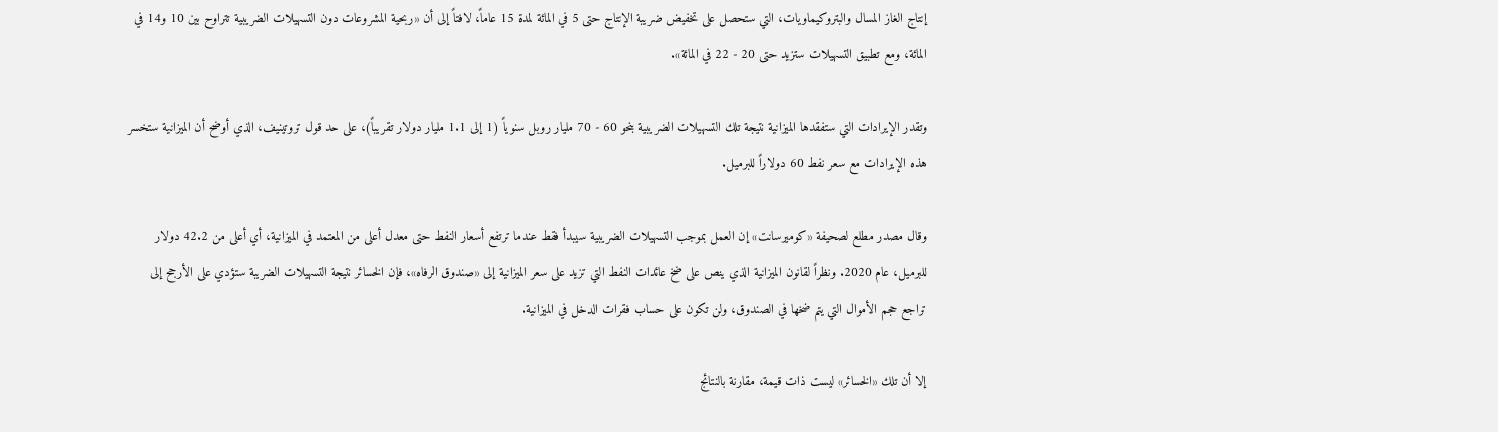إنتاج الغاز المسال والبتروكيماويات، التي ستحصل على تخفيض ضريبة الإنتاج حتى 5 في المائة لمدة 15 عاماً، لافتاً إلى أن «ربحية المشروعات دون التسهيلات الضريبية تتراوح بين 10 و14 في المائة، ومع تطبيق التسهيلات ستزيد حتى 20 - 22 في المائة».

وتقدر الإيرادات التي ستفقدها الميزانية نتيجة تلك التسهيلات الضريبية بنحو 60 - 70 مليار روبل سنوياً (1 إلى 1.1 مليار دولار تقريباً)، على حد قول تروتينيف، الذي أوضح أن الميزانية ستخسر هذه الإيرادات مع سعر نفط 60 دولاراً للبرميل.

وقال مصدر مطلع لصحيفة «كوميرسانت» إن العمل بموجب التسهيلات الضريبية سيبدأ فقط عندما ترتفع أسعار النفط حتى معدل أعلى من المعتمد في الميزانية، أي أعلى من 42.2 دولار للبرميل، عام 2020. ونظراً لقانون الميزانية الذي ينص على ضخ عائدات النفط التي تزيد على سعر الميزانية إلى «صندوق الرفاه»، فإن الخسائر نتيجة التسهيلات الضريبة ستؤدي على الأرجح إلى تراجع حجم الأموال التي يتم ضخها في الصندوق، ولن تكون على حساب فقرات الدخل في الميزانية.

إلا أن تلك «الخسائر» ليست ذات قيمة، مقارنة بالنتائج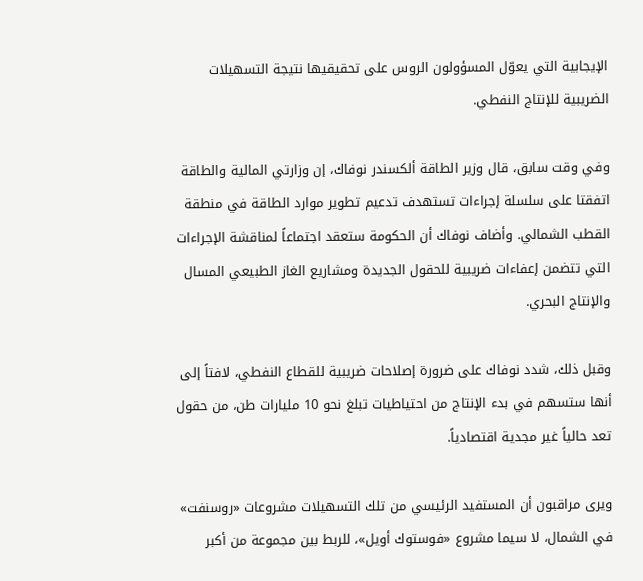الإيجابية التي يعوّل المسؤولون الروس على تحقيقيها نتيجة التسهيلات الضريبية للإنتاج النفطي.

وفي وقت سابق، قال وزير الطاقة ألكسندر نوفاك، إن وزارتي المالية والطاقة اتفقتا على سلسلة إجراءات تستهدف تدعيم تطوير موارد الطاقة في منطقة القطب الشمالي. وأضاف نوفاك أن الحكومة ستعقد اجتماعاً لمناقشة الإجراءات التي تتضمن إعفاءات ضريبية للحقول الجديدة ومشاريع الغاز الطبيعي المسال والإنتاج البحري.

وقبل ذلك، شدد نوفاك على ضرورة إصلاحات ضريبية للقطاع النفطي، لافتاً إلى أنها ستسهم في بدء الإنتاج من احتياطيات تبلغ نحو 10 مليارات طن، من حقول تعد حالياً غير مجدية اقتصادياً.

ويرى مراقبون أن المستفيد الرئيسي من تلك التسهيلات مشروعات «روسنفت» في الشمال، لا سيما مشروع «فوستوك أويل»، للربط بين مجموعة من أكبر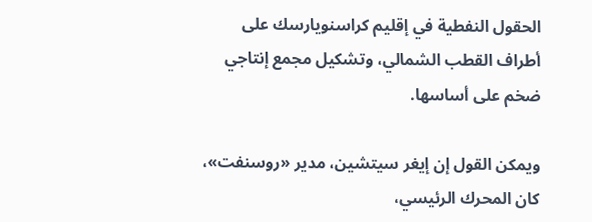الحقول النفطية في إقليم كراسنويارسك على أطراف القطب الشمالي، وتشكيل مجمع إنتاجي ضخم على أساسها.

ويمكن القول إن إيغر سيتشين، مدير «روسنفت»، كان المحرك الرئيسي،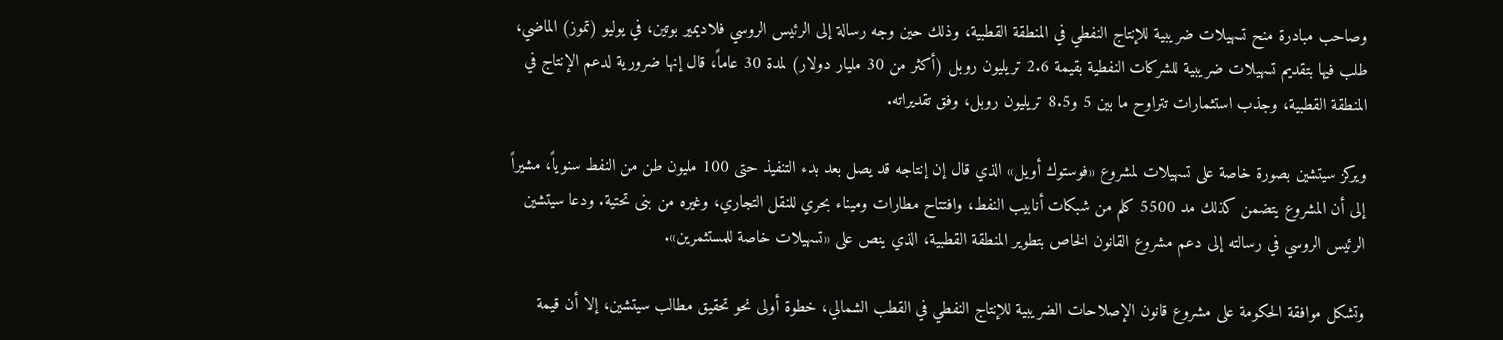وصاحب مبادرة منح تسهيلات ضريبية للإنتاج النفطي في المنطقة القطبية، وذلك حين وجه رسالة إلى الرئيس الروسي فلاديمير بوتين، في يوليو (تموز) الماضي، طلب فيها بتقديم تسهيلات ضريبية للشركات النفطية بقيمة 2.6 تريليون روبل (أكثر من 30 مليار دولار) لمدة 30 عاماً، قال إنها ضرورية لدعم الإنتاج في المنطقة القطبية، وجذب استثمارات تتراوح ما بين 5 و8.5 تريليون روبل، وفق تقديراته.

ويركز سيتشين بصورة خاصة على تسهيلات لمشروع «فوستوك أويل» الذي قال إن إنتاجه قد يصل بعد بدء التنفيذ حتى 100 مليون طن من النفط سنوياً، مشيراً إلى أن المشروع يتضمن كذلك مد 5500 كلم من شبكات أنابيب النفط، وافتتاح مطارات وميناء بحري للنقل التجاري، وغيره من بنى تحتية. ودعا سيتشين الرئيس الروسي في رسالته إلى دعم مشروع القانون الخاص بتطوير المنطقة القطبية، الذي ينص على «تسهيلات خاصة للمستثمرين».

وتشكل موافقة الحكومة على مشروع قانون الإصلاحات الضريبية للإنتاج النفطي في القطب الشمالي، خطوة أولى نحو تحقيق مطالب سيتشين، إلا أن قيمة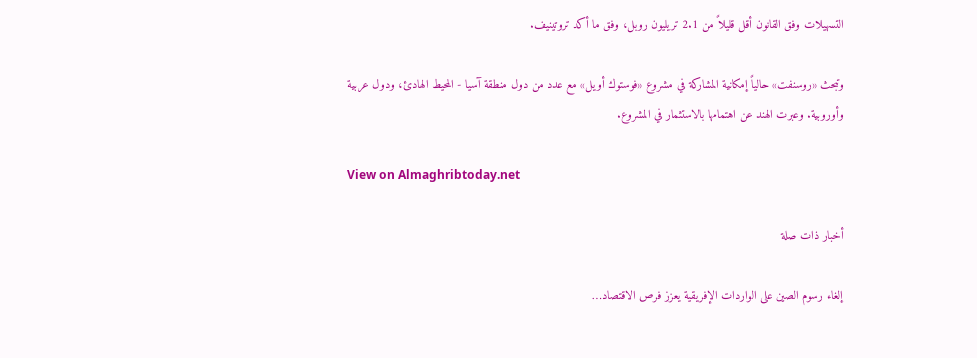التسهيلات وفق القانون أقل قليلاً من 2.1 تريليون روبل، وفق ما أكد تروتينيف.

وتبحث «روسنفت» حالياً إمكانية المشاركة في مشروع «فوستوك أويل» مع عدد من دول منطقة آسيا - المحيط الهادئ، ودول عربية وأوروبية. وعبرت الهند عن اهتمامها بالاستثمار في المشروع.

View on Almaghribtoday.net

أخبار ذات صلة

إلغاء رسوم الصين على الواردات الإفريقية يعزز فرص الاقتصاد…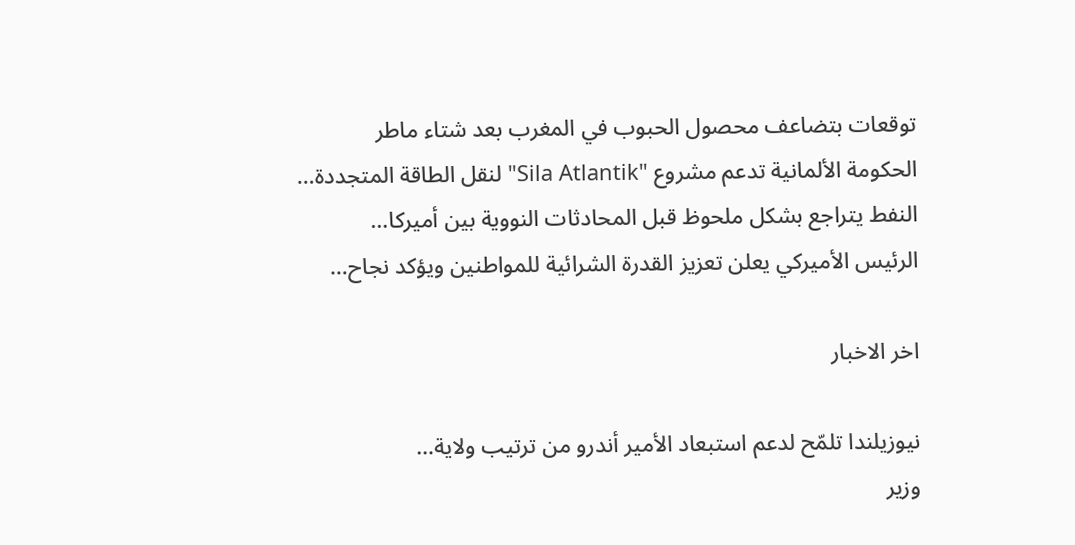توقعات بتضاعف محصول الحبوب في المغرب بعد شتاء ماطر
الحكومة الألمانية تدعم مشروع "Sila Atlantik" لنقل الطاقة المتجددة…
النفط يتراجع بشكل ملحوظ قبل المحادثات النووية بين أميركا…
الرئيس الأميركي يعلن تعزيز القدرة الشرائية للمواطنين ويؤكد نجاح…

اخر الاخبار

نيوزيلندا تلمّح لدعم استبعاد الأمير أندرو من ترتيب ولاية…
وزير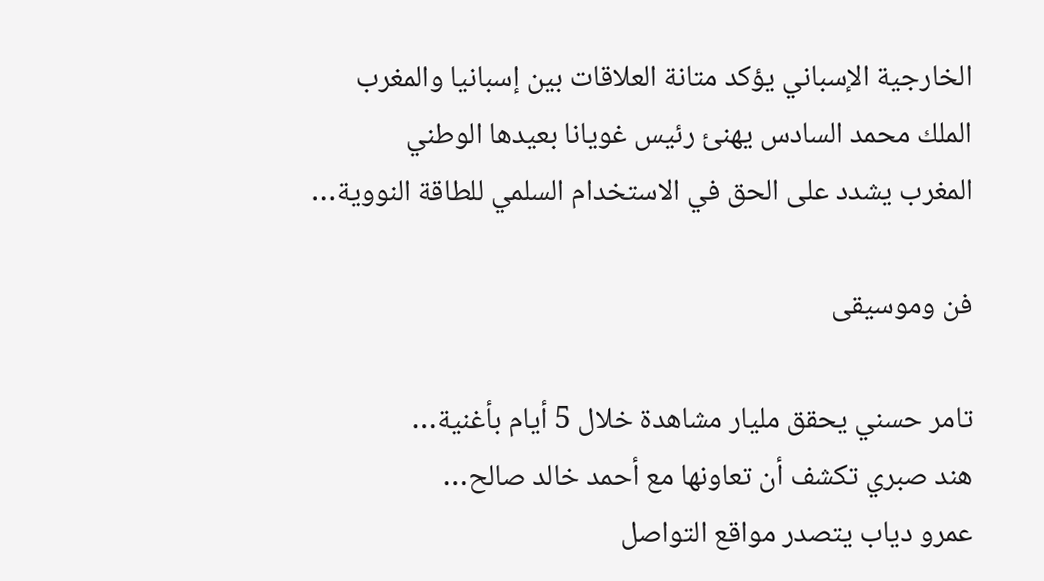الخارجية الإسباني يؤكد متانة العلاقات بين إسبانيا والمغرب
الملك محمد السادس يهنئ رئيس غويانا بعيدها الوطني
المغرب يشدد على الحق في الاستخدام السلمي للطاقة النووية…

فن وموسيقى

تامر حسني يحقق مليار مشاهدة خلال 5 أيام بأغنية…
هند صبري تكشف أن تعاونها مع أحمد خالد صالح…
عمرو دياب يتصدر مواقع التواصل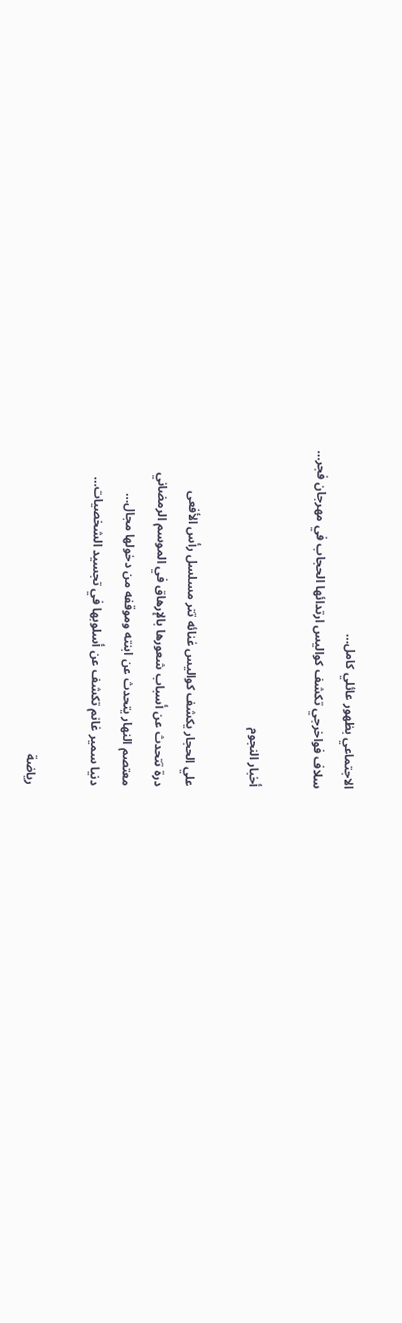الاجتماعي بظهور عائلي كامل…
سلاف فواخرجي تكشف كواليس ارتدائها الحجاب في مهرجان فجر…

أخبار النجوم

علي الحجار يكشف كواليس غنائه تتر مسلسل رأس الأفعى
درة تتحدث عن أسباب شعورها بالإرهاق في الموسم الرمضاني
معتصم النهار يتحدث عن ابنته وموقفه من دخولها مجال…
دنيا سمير غانم تكشف عن أسلوبها في تجسيد الشخصيات…

رياضة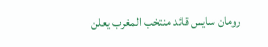رومان سايس قائد منتخب المغرب يعلن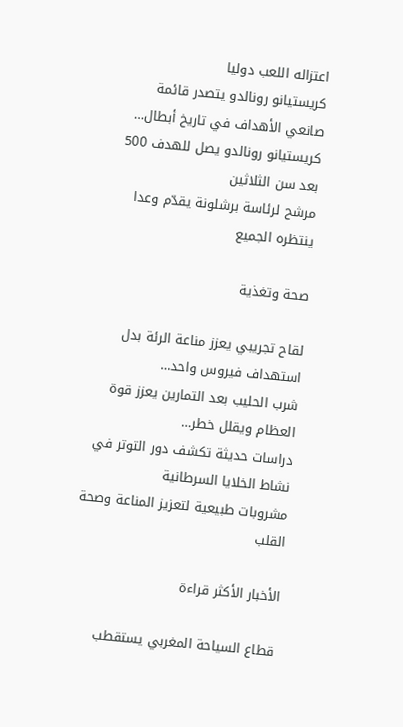اعتزاله اللعب دوليا
كريستيانو رونالدو يتصدر قائمة صانعي الأهداف في تاريخ أبطال…
كريستيانو رونالدو يصل للهدف 500 بعد سن الثلاثين
مرشح لرئاسة برشلونة يقدّم وعدا ينتظره الجميع

صحة وتغذية

لقاح تجريبي يعزز مناعة الرئة بدل استهداف فيروس واحد…
شرب الحليب بعد التمارين يعزز قوة العظام ويقلل خطر…
دراسات حديثة تكشف دور التوتر في نشاط الخلايا السرطانية
مشروبات طبيعية لتعزيز المناعة وصحة القلب

الأخبار الأكثر قراءة

قطاع السياحة المغربي يستقطب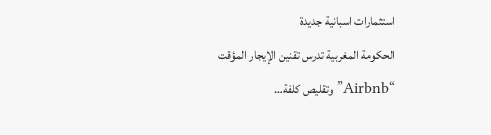استثمارات اسبانية جديدة
الحكومة المغربية تدرس تقنين الإيجار المؤقت “Airbnb” وتقليص كلفة…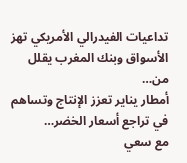تداعيات الفيدرالي الأمريكي تهز الأسواق وبنك المغرب يقلل من…
أمطار يناير تعزز الإنتاج وتساهم في تراجع أسعار الخضر…
مع سعي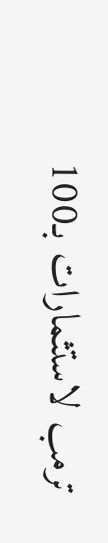ترمب لاستثمارات بـ100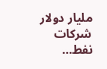مليار دولار شركات نفط…